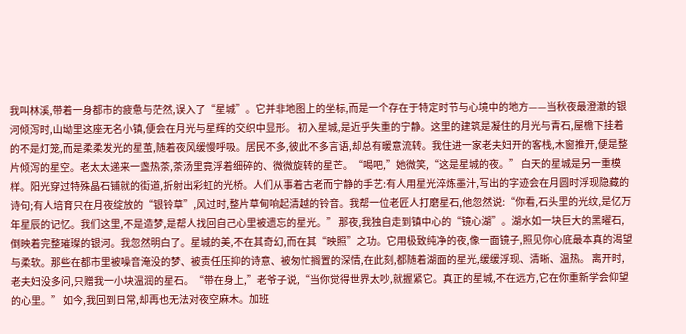我叫林溪,带着一身都市的疲惫与茫然,误入了“星城”。它并非地图上的坐标,而是一个存在于特定时节与心境中的地方——当秋夜最澄澈的银河倾泻时,山坳里这座无名小镇,便会在月光与星辉的交织中显形。 初入星城,是近乎失重的宁静。这里的建筑是凝住的月光与青石,屋檐下挂着的不是灯笼,而是柔柔发光的星茧,随着夜风缓慢呼吸。居民不多,彼此不多言语,却总有暖意流转。我住进一家老夫妇开的客栈,木窗推开,便是整片倾泻的星空。老太太递来一盏热茶,茶汤里竟浮着细碎的、微微旋转的星芒。“喝吧,”她微笑,“这是星城的夜。” 白天的星城是另一重模样。阳光穿过特殊晶石铺就的街道,折射出彩虹的光桥。人们从事着古老而宁静的手艺:有人用星光淬炼墨汁,写出的字迹会在月圆时浮现隐藏的诗句;有人培育只在月夜绽放的“银铃草”,风过时,整片草甸响起清越的铃音。我帮一位老匠人打磨星石,他忽然说:“你看,石头里的光纹,是亿万年星辰的记忆。我们这里,不是造梦,是帮人找回自己心里被遗忘的星光。” 那夜,我独自走到镇中心的“镜心湖”。湖水如一块巨大的黑曜石,倒映着完整璀璨的银河。我忽然明白了。星城的美,不在其奇幻,而在其“映照”之功。它用极致纯净的夜,像一面镜子,照见你心底最本真的渴望与柔软。那些在都市里被噪音淹没的梦、被责任压抑的诗意、被匆忙搁置的深情,在此刻,都随着湖面的星光,缓缓浮现、清晰、温热。 离开时,老夫妇没多问,只赠我一小块温润的星石。“带在身上,”老爷子说,“当你觉得世界太吵,就握紧它。真正的星城,不在远方,它在你重新学会仰望的心里。” 如今,我回到日常,却再也无法对夜空麻木。加班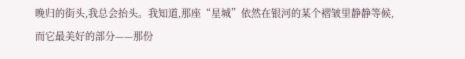晚归的街头,我总会抬头。我知道,那座“星城”依然在银河的某个褶皱里静静等候,而它最美好的部分——那份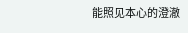能照见本心的澄澈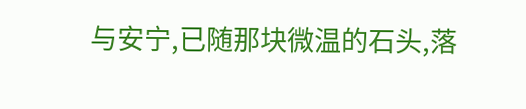与安宁,已随那块微温的石头,落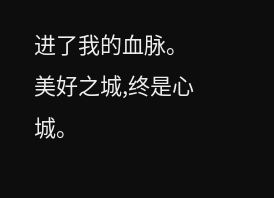进了我的血脉。美好之城,终是心城。